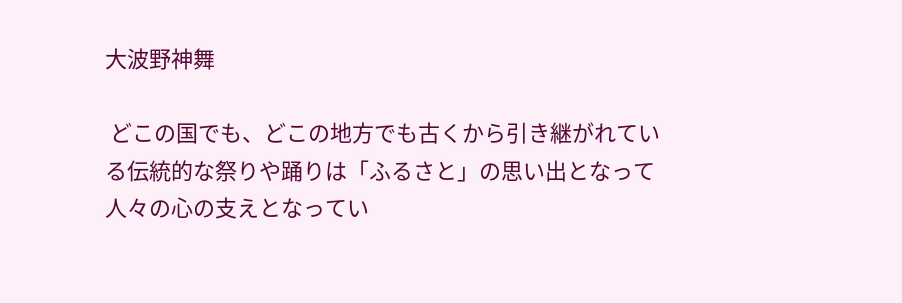大波野神舞

 どこの国でも、どこの地方でも古くから引き継がれている伝統的な祭りや踊りは「ふるさと」の思い出となって人々の心の支えとなってい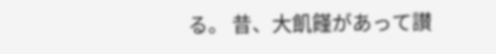る。 昔、大飢饉があって讃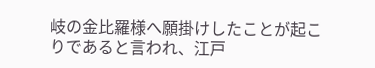岐の金比羅様へ願掛けしたことが起こりであると言われ、江戸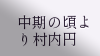中期の頃より村内円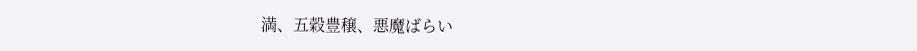満、五穀豊穣、悪魔ばらい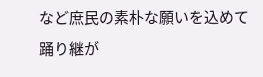など庶民の素朴な願いを込めて踊り継が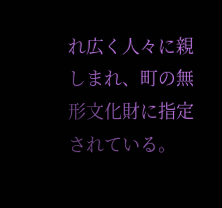れ広く人々に親しまれ、町の無形文化財に指定されている。